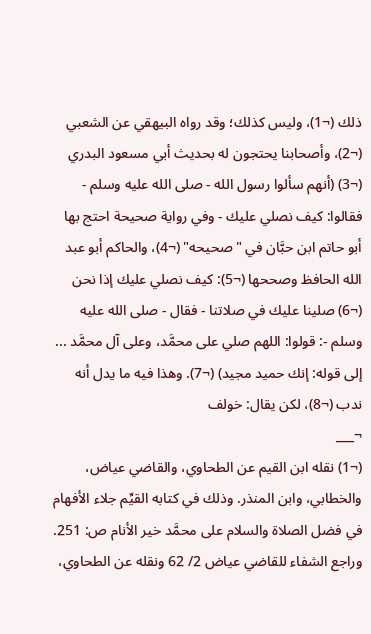ذلك (¬1)، وليس كذلك؛ وقد رواه البيهقي عن الشعبي (¬2)، وأصحابنا يحتجون له بحديث أبي مسعود البدري (¬3) (أنهم سألوا رسول الله - صلى الله عليه وسلم - فقالوا: كيف نصلي عليك - وفي رواية صحيحة احتج بها أبو حاتم ابن حبَّان في "صحيحه" (¬4)، والحاكم أبو عبد الله الحافظ وصححها (¬5): كيف نصلي عليك إذا نحن (¬6) صلينا عليك في صلاتنا - فقال - صلى الله عليه وسلم -: قولوا: اللهم صلي على محمَّد، وعلى آل محمَّد ... إلى قوله: إنك حميد مجيد) (¬7). وهذا فيه ما يدل أنه ندب (¬8)، لكن يقال: خولف
¬___
(¬1) نقله ابن القيم عن الطحاوي، والقاضي عياض، والخطابي، وابن المنذر. وذلك في كتابه القيِّم جلاء الأفهام في فضل الصلاة والسلام على محمَّد خير الأنام ص: 251. وراجع الشفاء للقاضي عياض 2/ 62 ونقله عن الطحاوي،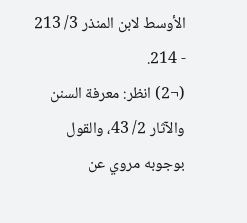الأوسط لابن المنذر 3/ 213 - 214.
(¬2) انظر: معرفة السنن والآثار 2/ 43، والقول بوجوبه مروي عن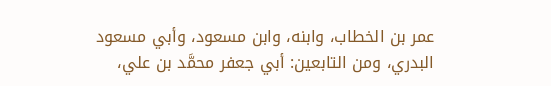عمر بن الخطاب، وابنه، وابن مسعود، وأبي مسعود البدري، ومن التابعين: أبي جعفر محمَّد بن علي،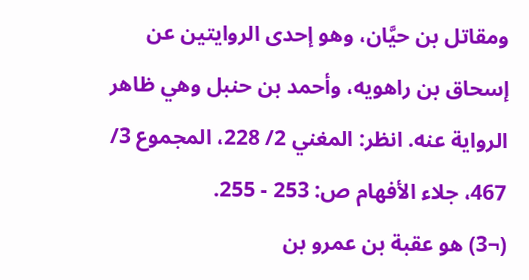ومقاتل بن حيَّان، وهو إحدى الروايتين عن إسحاق بن راهويه، وأحمد بن حنبل وهي ظاهر الرواية عنه. انظر: المغني 2/ 228، المجموع 3/ 467، جلاء الأفهام ص: 253 - 255.
(¬3) هو عقبة بن عمرو بن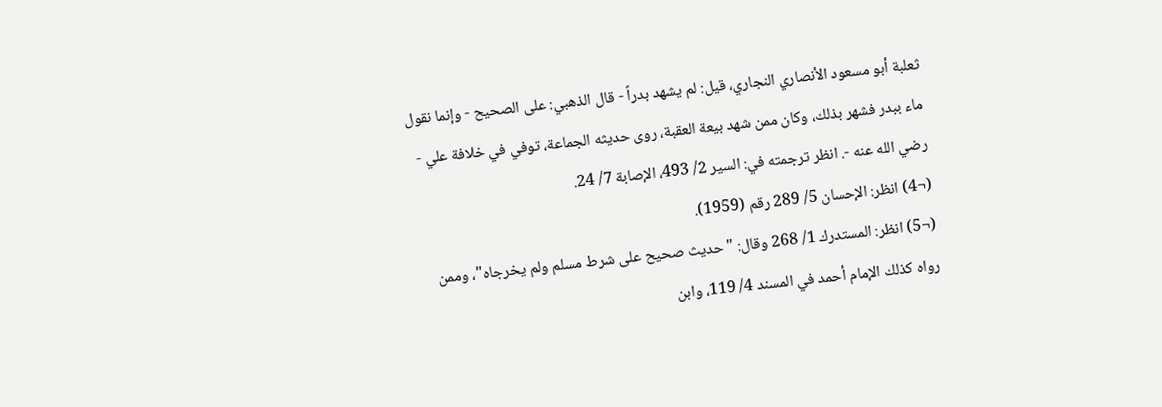ثعلبة أبو مسعود الأنصاري النجاري، قيل: لم يشهد بدراً - قال الذهبي: على الصحيح - وإنما نقول ماء ببدر فشهر بذلك، وكان ممن شهد بيعة العقبة، روى حديثه الجماعة، توفي في خلافة علي - رضي الله عنه -. انظر ترجمته في: السير 2/ 493، الإصابة 7/ 24.
(¬4) انظر: الإحسان 5/ 289 رقم (1959).
(¬5) انظر: المستدرك 1/ 268 وقال: "حديث صحيح على شرط مسلم ولم يخرجاه"، وممن رواه كذلك الإمام أحمد في المسند 4/ 119، وابن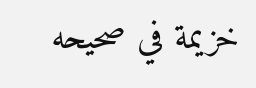خزيمة في صحيحه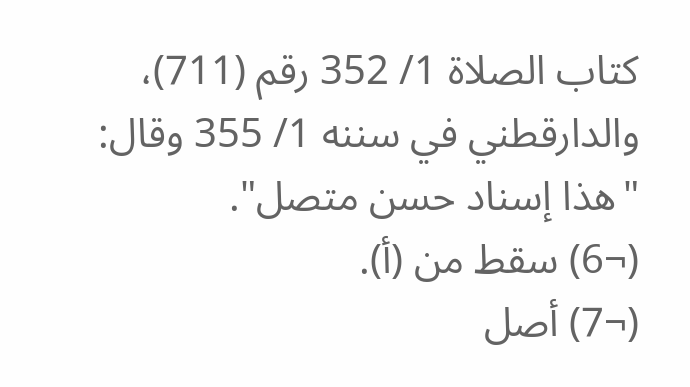كتاب الصلاة 1/ 352 رقم (711)، والدارقطني في سننه 1/ 355 وقال: "هذا إسناد حسن متصل".
(¬6) سقط من (أ).
(¬7) أصل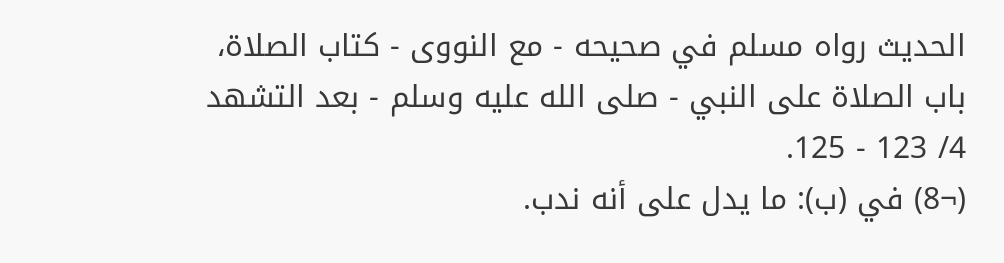الحديث رواه مسلم في صحيحه - مع النووى - كتاب الصلاة، باب الصلاة على النبي - صلى الله عليه وسلم - بعد التشهد 4/ 123 - 125.
(¬8) في (ب): ما يدل على أنه ندب.